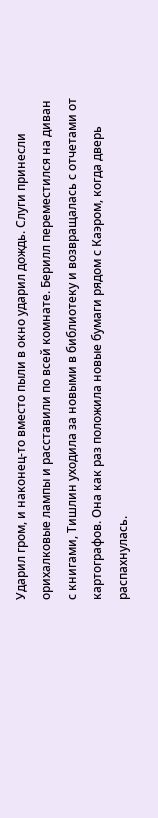Ударил гром, и наконец-то вместо пыли в окно ударил дождь. Слуги принесли орихалковые лампы и расставили по всей комнате. Берилл переместился на диван с книгами, Тишлин уходила за новыми в библиотеку и возвращалась с отчетами от картографов. Она как раз положила новые бумаги рядом с Каэром, когда дверь распахнулась.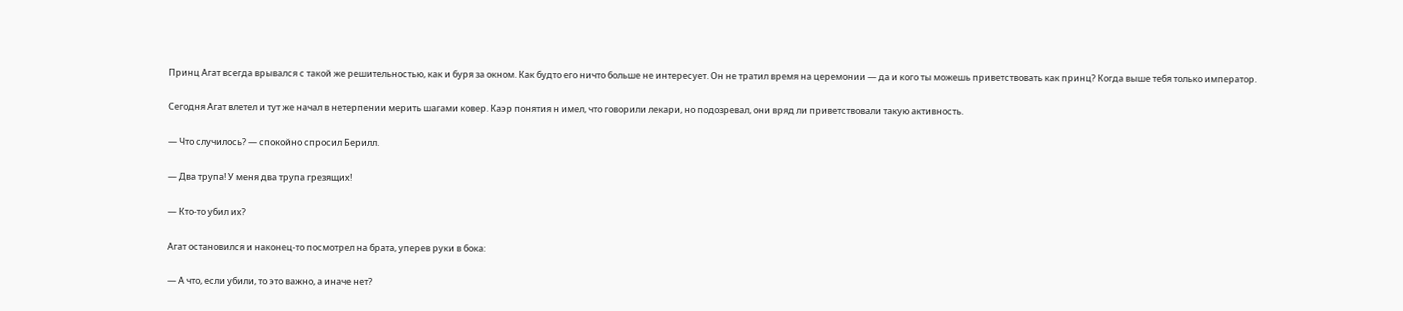Принц Агат всегда врывался с такой же решительностью, как и буря за окном. Как будто его ничто больше не интересует. Он не тратил время на церемонии — да и кого ты можешь приветствовать как принц? Когда выше тебя только император.

Сегодня Агат влетел и тут же начал в нетерпении мерить шагами ковер. Каэр понятия н имел, что говорили лекари, но подозревал, они вряд ли приветствовали такую активность.

— Что случилось? — спокойно спросил Берилл.

— Два трупа! У меня два трупа грезящих!

— Кто-то убил их?

Агат остановился и наконец-то посмотрел на брата, уперев руки в бока:

— А что, если убили, то это важно, а иначе нет?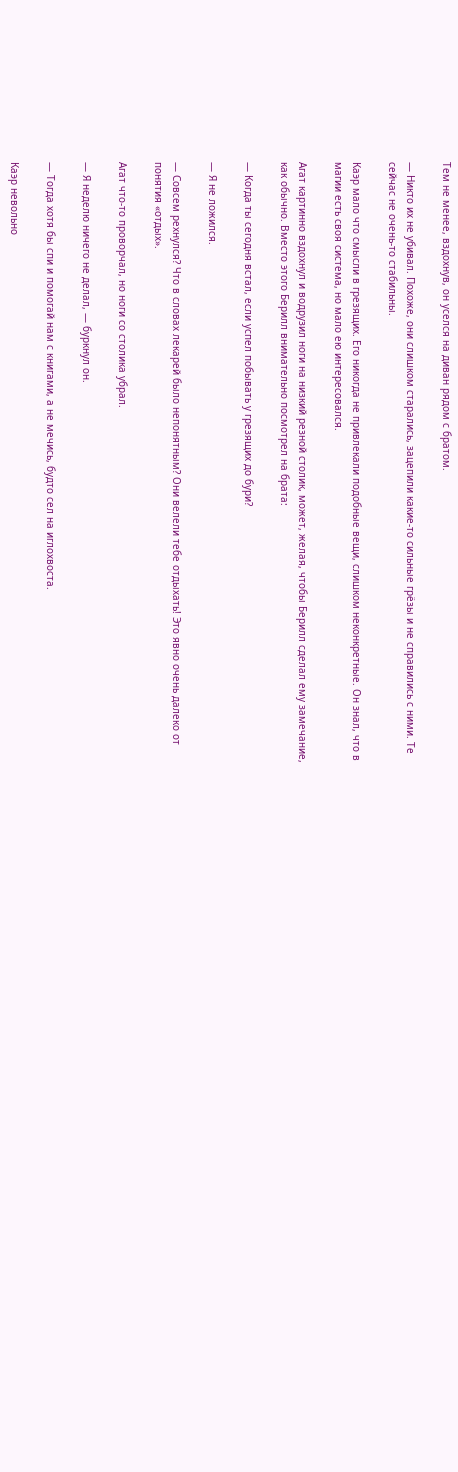Тем не менее, вздохнув, он уселся на диван рядом с братом.

— Никто их не убивал. Похоже, они слишком старались, зацепили какие-то сильные грёзы и не справились с ними. Те сейчас не очень-то стабильны.

Каэр мало что смысли в грезящих. Его никогда не привлекали подобные вещи, слишком неконкретные. Он знал, что в магии есть своя система, но мало ею интересовался.

Агат картинно вздохнул и водрузил ноги на низкий резной столик, может, желая, чтобы Берилл сделал ему замечание, как обычно. Вместо этого Берилл внимательно посмотрел на брата:

— Когда ты сегодня встал, если успел побывать у грезящих до бури?

— Я не ложился.

— Совсем рехнулся? Что в словах лекарей было непонятным? Они велели тебе отдыхать! Это явно очень далеко от понятия «отдых».

Агат что-то проворчал, но ноги со столика убрал.

— Я неделю ничего не делал, — буркнул он.

— Тогда хотя бы спи и помогай нам с книгами, а не мечись, будто сел на иглохвоста.

Каэр невольно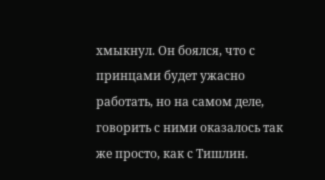хмыкнул. Он боялся, что с принцами будет ужасно работать, но на самом деле, говорить с ними оказалось так же просто, как с Тишлин.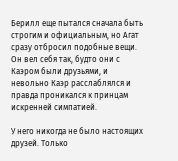Берилл еще пытался сначала быть строгим и официальным, но Агат сразу отбросил подобные вещи. Он вел себя так, будто они с Каэром были друзьями, и невольно Каэр расслаблялся и правда проникался к принцам искренней симпатией.

У него никогда не было настоящих друзей. Только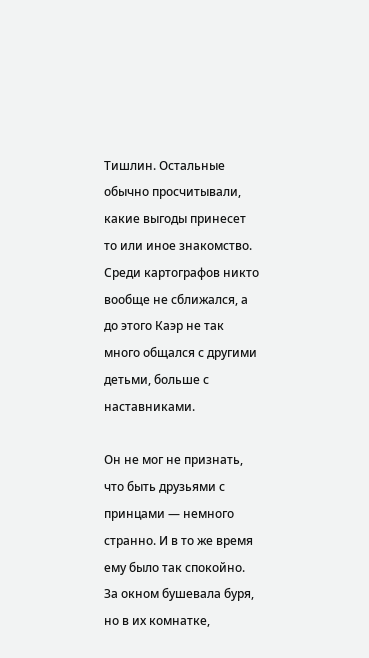Тишлин. Остальные обычно просчитывали, какие выгоды принесет то или иное знакомство. Среди картографов никто вообще не сближался, а до этого Каэр не так много общался с другими детьми, больше с наставниками.

Он не мог не признать, что быть друзьями с принцами — немного странно. И в то же время ему было так спокойно. За окном бушевала буря, но в их комнатке,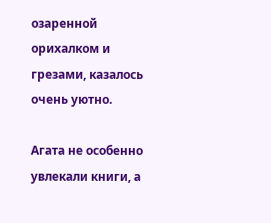озаренной орихалком и грезами, казалось очень уютно.

Агата не особенно увлекали книги, а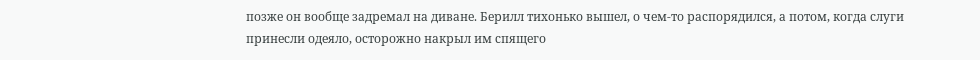позже он вообще задремал на диване. Берилл тихонько вышел, о чем-то распорядился, а потом, когда слуги принесли одеяло, осторожно накрыл им спящего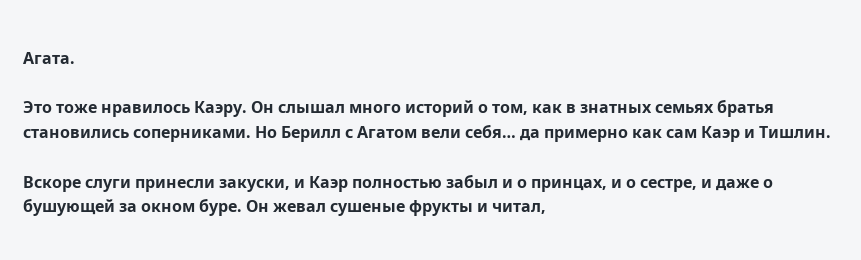Агата.

Это тоже нравилось Каэру. Он слышал много историй о том, как в знатных семьях братья становились соперниками. Но Берилл с Агатом вели себя… да примерно как сам Каэр и Тишлин.

Вскоре слуги принесли закуски, и Каэр полностью забыл и о принцах, и о сестре, и даже о бушующей за окном буре. Он жевал сушеные фрукты и читал,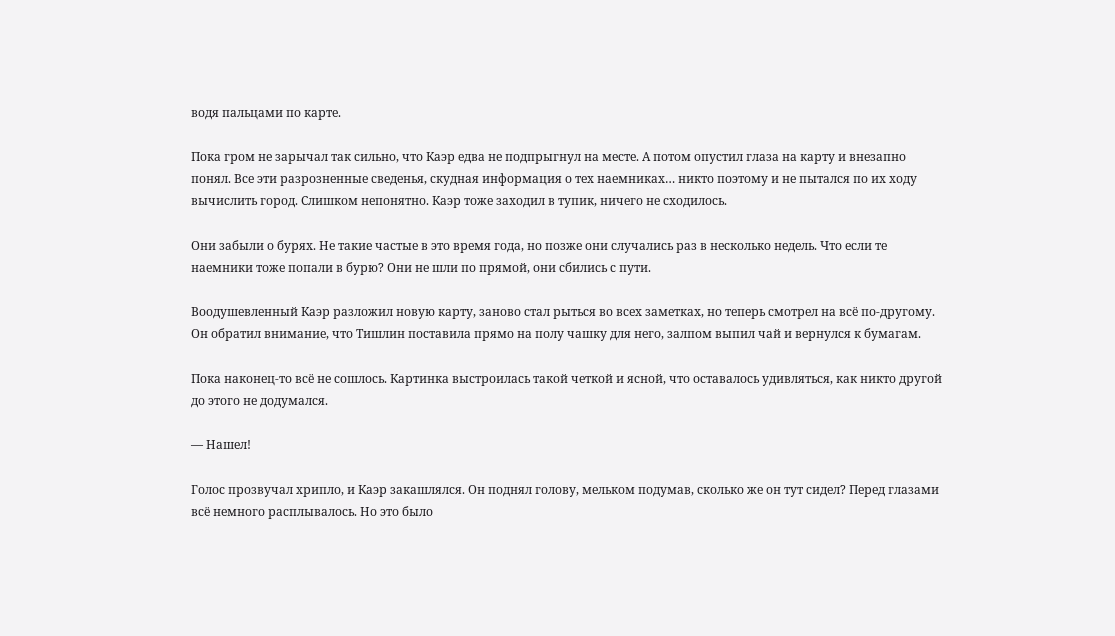водя пальцами по карте.

Пока гром не зарычал так сильно, что Каэр едва не подпрыгнул на месте. А потом опустил глаза на карту и внезапно понял. Все эти разрозненные сведенья, скудная информация о тех наемниках… никто поэтому и не пытался по их ходу вычислить город. Слишком непонятно. Каэр тоже заходил в тупик, ничего не сходилось.

Они забыли о бурях. Не такие частые в это время года, но позже они случались раз в несколько недель. Что если те наемники тоже попали в бурю? Они не шли по прямой, они сбились с пути.

Воодушевленный Каэр разложил новую карту, заново стал рыться во всех заметках, но теперь смотрел на всё по-другому. Он обратил внимание, что Тишлин поставила прямо на полу чашку для него, залпом выпил чай и вернулся к бумагам.

Пока наконец-то всё не сошлось. Картинка выстроилась такой четкой и ясной, что оставалось удивляться, как никто другой до этого не додумался.

— Нашел!

Голос прозвучал хрипло, и Каэр закашлялся. Он поднял голову, мельком подумав, сколько же он тут сидел? Перед глазами всё немного расплывалось. Но это было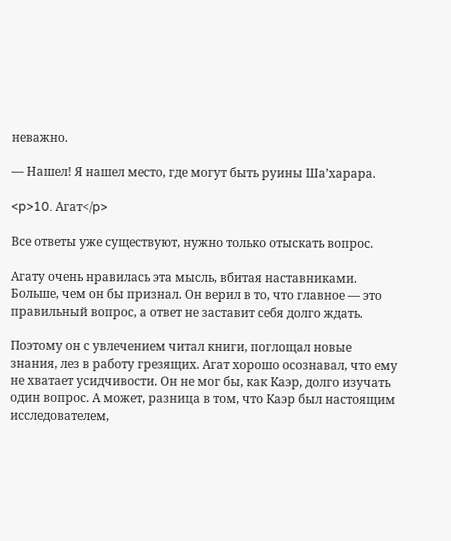неважно.

— Нашел! Я нашел место, где могут быть руины Ша’харара.

<p>10. Агат</p>

Все ответы уже существуют, нужно только отыскать вопрос.

Агату очень нравилась эта мысль, вбитая наставниками. Больше, чем он бы признал. Он верил в то, что главное — это правильный вопрос, а ответ не заставит себя долго ждать.

Поэтому он с увлечением читал книги, поглощал новые знания, лез в работу грезящих. Агат хорошо осознавал, что ему не хватает усидчивости. Он не мог бы, как Каэр, долго изучать один вопрос. А может, разница в том, что Каэр был настоящим исследователем,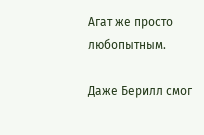Агат же просто любопытным.

Даже Берилл смог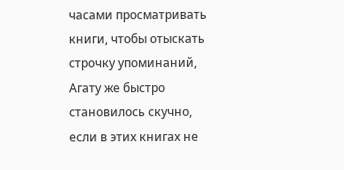часами просматривать книги, чтобы отыскать строчку упоминаний, Агату же быстро становилось скучно, если в этих книгах не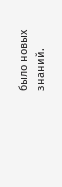было новых знаний.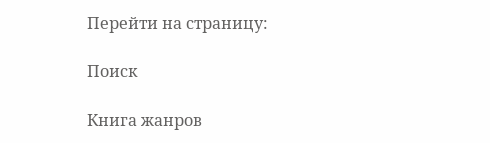Перейти на страницу:

Поиск

Книга жанров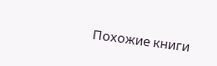Похожие книги